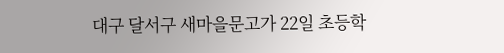대구 달서구 새마을문고가 22일 초등학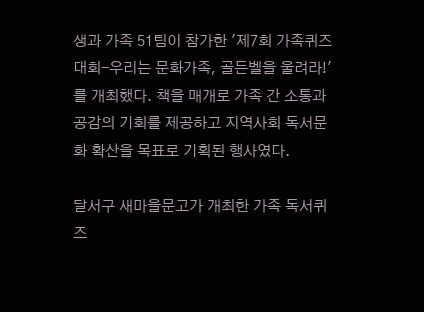생과 가족 51팀이 참가한 '제7회 가족퀴즈대회-우리는 문화가족, 골든벨을 울려라!'를 개최했다. 책을 매개로 가족 간 소통과 공감의 기회를 제공하고 지역사회 독서문화 확산을 목표로 기획된 행사였다.

달서구 새마을문고가 개최한 가족 독서퀴즈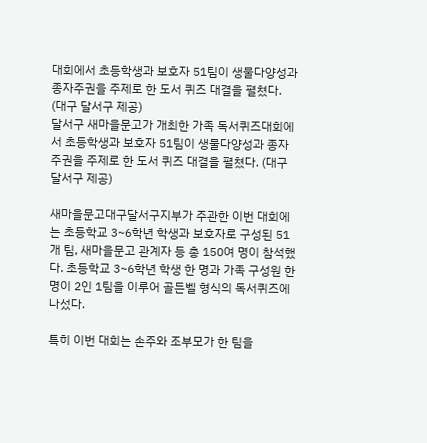대회에서 초등학생과 보호자 51팀이 생물다양성과 종자주권을 주제로 한 도서 퀴즈 대결을 펼쳤다. (대구 달서구 제공)
달서구 새마을문고가 개최한 가족 독서퀴즈대회에서 초등학생과 보호자 51팀이 생물다양성과 종자주권을 주제로 한 도서 퀴즈 대결을 펼쳤다. (대구 달서구 제공)

새마을문고대구달서구지부가 주관한 이번 대회에는 초등학교 3~6학년 학생과 보호자로 구성된 51개 팀, 새마을문고 관계자 등 총 150여 명이 참석했다. 초등학교 3~6학년 학생 한 명과 가족 구성원 한 명이 2인 1팀을 이루어 골든벨 형식의 독서퀴즈에 나섰다.

특히 이번 대회는 손주와 조부모가 한 팀을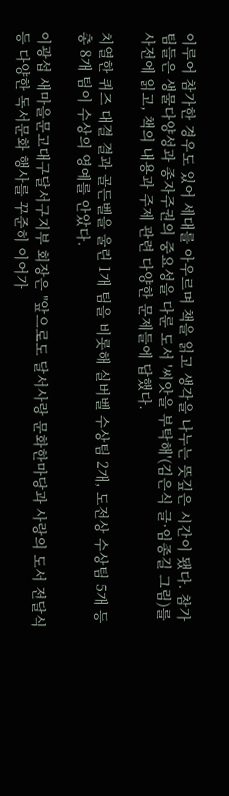이루어 참가한 경우도 있어 세대를 아우르며 책을 읽고 생각을 나누는 뜻깊은 시간이 됐다. 참가 팀들은 생물다양성과 종자주권의 중요성을 다룬 도서 '씨앗을 부탁해'(김은식 글·임종길 그림)를 사전에 읽고, 책의 내용과 주제 관련 다양한 문제들에 답했다.

치열한 퀴즈 대결 결과 골든벨을 울린 1개 팀을 비롯해 실버벨 수상팀 2개, 도전상 수상팀 5개 등 총 8개 팀이 수상의 영예를 안았다.

이광섭 새마을문고대구달서구지부 회장은 "앞으로도 달서사랑 문화한마당과 사랑의 도서 전달식 등 다양한 독서문화 행사를 꾸준히 이어가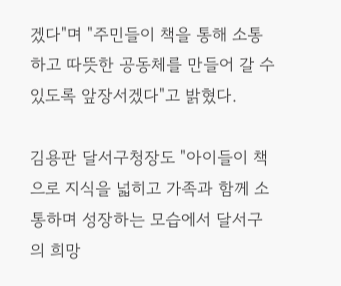겠다"며 "주민들이 책을 통해 소통하고 따뜻한 공동체를 만들어 갈 수 있도록 앞장서겠다"고 밝혔다.

김용판 달서구청장도 "아이들이 책으로 지식을 넓히고 가족과 함께 소통하며 성장하는 모습에서 달서구의 희망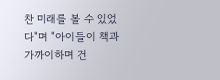찬 미래를 볼 수 있었다"며 "아이들이 책과 가까이하며 건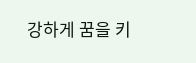강하게 꿈을 키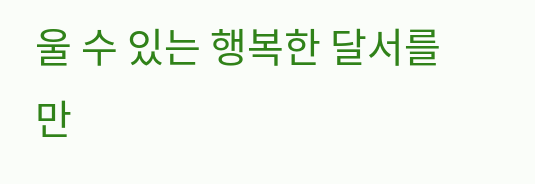울 수 있는 행복한 달서를 만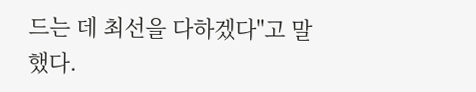드는 데 최선을 다하겠다"고 말했다.